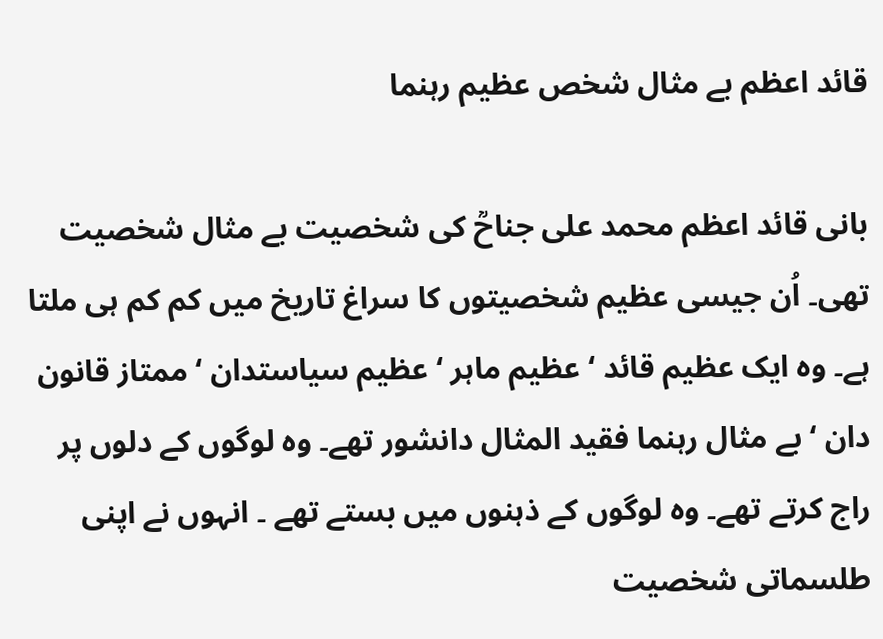قائد اعظم بے مثال شخص عظیم رہنما

بانی قائد اعظم محمد علی جناحؒ کی شخصیت بے مثال شخصیت تھی۔ اُن جیسی عظیم شخصیتوں کا سراغ تاریخ میں کم کم ہی ملتا ہے۔ وہ ایک عظیم قائد ‘ عظیم ماہر ‘ عظیم سیاستدان ‘ ممتاز قانون دان ‘ بے مثال رہنما فقید المثال دانشور تھے۔ وہ لوگوں کے دلوں پر راج کرتے تھے۔ وہ لوگوں کے ذہنوں میں بستے تھے ۔ انہوں نے اپنی طلسماتی شخصیت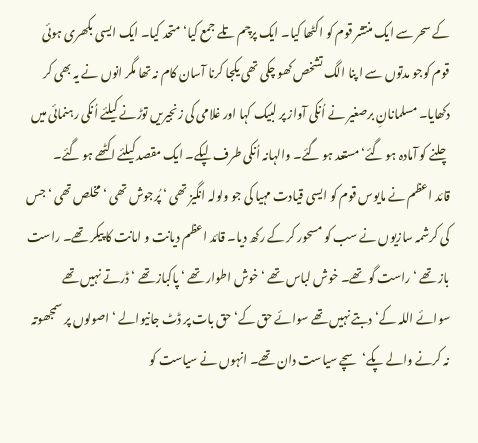کے سحر سے ایک منتشر قوم کو اکٹھا کیا۔ ایک پرچم تلے جمع کیا‘ متحد کیا۔ ایک ایسی بکھری ہوئی قوم کوجو مدتوں سے ا پنا الگ تشخص کھو چکی تھی یکجا کرنا آسان کام نہ تھا مگر انوں نے یہ بھی کر دکھایا۔ مسلمانانِ برصغیر نے اُنکی آواز پر لبیک کہا اور غلامی کی زنجیریں توڑنے کیلئے اُنکی رہنمائی میں چلنے کو آمادہ ہو گئے‘مستعد ہو گئے۔ والہانہ اُنکی طرف لپکے۔ ایک مقصد کیلئے اکٹھے ہو گئے۔
قائد اعظم نے مایوس قوم کو ایسی قیادت مہیا کی جو ولولہ انگیز تھی ‘ پُرجوش تھی ‘ مخلص تھی ‘ جس کی کرشمہ سازیوں نے سب کو مسحور کر کے رکھ دیا۔ قائد اعظم دیانت و امانت کا پیکر تھے۔ راست باز تھے ‘ راست گو تھے۔ خوش لباس تھے ‘ خوش اطوار تھے ‘ پاکباز تھے ‘ ڈرتے نہیں تھے سوائے اللہ کے‘ دبتے نہیں تھے سوائے حق کے‘ حق بات پر ڈٹ جانیوالے ‘ اصولوں پر سمجھوتہ نہ کرنے والے پکے‘ سچے سیاست دان تھے۔ انہوں نے سیاست کو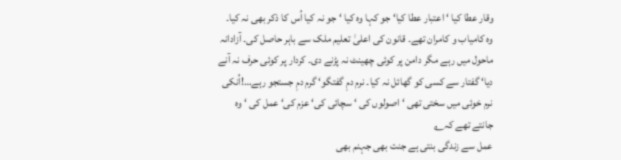وقار عطا کیا ‘ اعتبار عطا کیا‘ جو کہا وہ کیا ‘ جو نہ کیا اُس کا ذکر بھی نہ کیا۔ وہ کامیاب و کامران تھے۔ قانون کی اعلیٰ تعلیم ملک سے باہر حاصل کی۔ آزادانہ ماحول میں رہے مگر دامن پر کوئی چھینٹ نہ پڑنے دی۔ کردار پر کوئی حرف نہ آنے دیا‘ گفتار سے کسی کو گھائل نہ کیا۔ نرم دمِ گفتگو‘ گرم دمِ جستجو رہے…!اُنکی نرم خوئی میں سختی تھی ‘ اصولوں کی ‘ سچائی کی‘ عزم کی‘ عمل کی ‘ وہ جانتے تھے کہ؎
عمل سے زندگی بنتی ہے جنت بھی جہنم بھی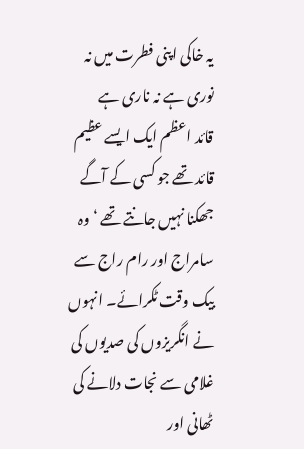یہ خاکی اپنی فطرت میں نہ نوری ہے نہ ناری ہے
قائد اعظم ایک ایسے عظیم قائد تھے جو کسی کے آگے جھکنا نہیں جانتے تھے ‘ وہ سامراج اور رام راج سے بیک وقت ٹکرائے۔ انہوں نے انگریزوں کی صدیوں کی غلامی سے نجات دلانے کی ٹھانی اور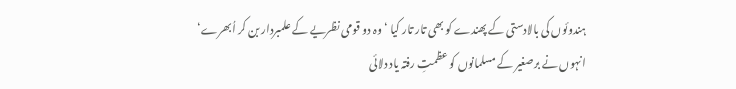ہندوئوں کی بالادستی کے پھندے کو بھی تار تار کیا ‘ وہ دو قومی نظریے کے علمبردار بن کر اُبھرے‘ انہوں نے برصغیر کے مسلمانوں کو عظمتِ رفتہ یاد دلائی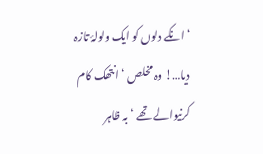‘ انکے دلوں کو ایک ولولۂ تازہ دیا…! وہ مخلص ‘ انتھک کام کرنیوالے تھے ‘ بہ ظاہر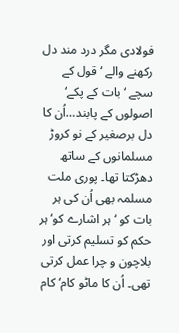فولادی مگر درد مند دل رکھنے والے ‘ قول کے سچے ‘ بات کے پکے‘ اصولوں کے پابند…اُن کا دل برصغیر کے نو کروڑ مسلمانوں کے ساتھ دھڑکتا تھا۔ پوری ملت مسلمہ بھی اُن کی ہر بات کو ‘ ہر اشارے کو‘ ہر حکم کو تسلیم کرتی اور بلاچون و چرا عمل کرتی تھی۔ اُن کا ماٹو کام‘ کام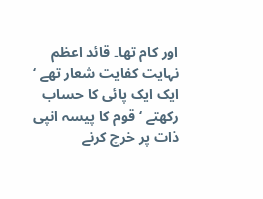اور کام تھا۔ قائد اعظم نہایت کفایت شعار تھے ‘ ایک ایک پائی کا حساب رکھتے ‘ قوم کا پیسہ انپی ذات پر خرچ کرنے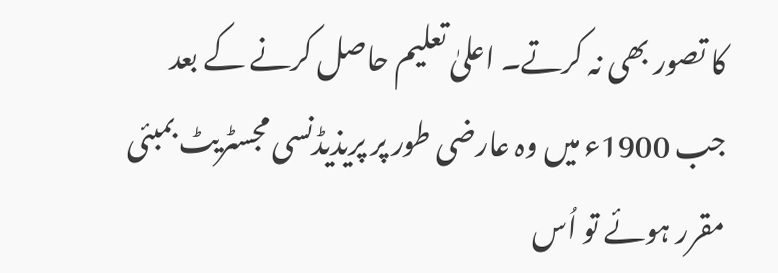کا تصور بھی نہ کرتے۔ اعلیٰ تعلیم حاصل کرنے کے بعد جب 1900ء میں وہ عارضی طور پر پریذیڈنسی مجسٹریٹ بمبئی مقرر ہوئے تو اُس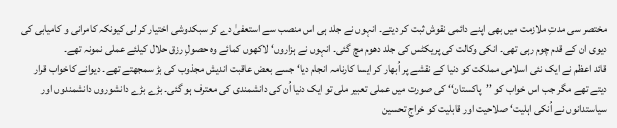مختصر سی مدتِ ملازمت میں بھی اپنے دائمی نقوش ثبت کر دیتے۔ انہوں نے جلد ہی اس منصب سے استعفیٰ دے کر سبکدوشی اختیار کر لی کیونکہ کامرانی و کامیابی کی دیوی ان کے قدم چوم رہی تھی۔ انکی وکالت کی پریکٹس کی جلد دھوم مچ گئی۔ انہوں نے ہزاروں‘ لاکھوں کمائے وہ حصولِ رزق حلال کیلئے عملی نمونہ تھے۔
قائد اعظم نے ایک نئی اسلامی مملکت کو دنیا کے نقشے پر اُبھار کر ایسا کارنامہ انجام دیا‘ جسے بعض عاقبت اندیش مجذوب کی بڑ سمجھتے تھے۔ دیوانے کاخواب قرار دیتے تھے مگر جب اس خواب کو ’’پاکستان‘‘ کی صورت میں عملی تعبیر ملی تو ایک دنیا اُن کی دانشمندی کی معترف ہو گئی۔ بڑے بڑے دانشوروں دانشمندوں اور سیاستدانوں نے اُنکی اہلیت‘ صلاحیت اور قابلیت کو خراجِ تحسین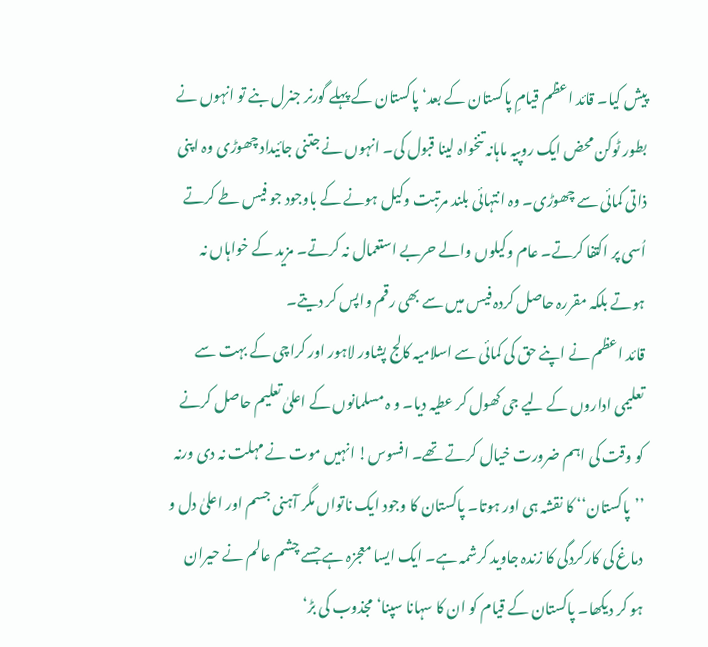پیش کیا۔ قائد اعظم قیامِ پاکستان کے بعد‘ پاکستان کے پہلے گورنر جنرل بنے تو انہوں نے بطور ٹوکن محض ایک روپیہ ماہانہ تنخواہ لینا قبول کی۔ انہوں نے جتنی جائیداد چھوڑی وہ اپنی ذاتی کمائی سے چھوڑی۔ وہ انتہائی بلند مرتبت وکیل ہونے کے باوجود جو فیس طے کرتے اُسی پر اکتفا کرتے۔ عام وکیلوں والے حربے استعمال نہ کرتے۔ مزید کے خواہاں نہ ہوتے بلکہ مقررہ حاصل کردہ فیس میں سے بھی رقم واپس کر دیتے۔
قائد اعظم نے اپنے حق کی کمائی سے اسلامیہ کالج پشاور لاہور اور کراچی کے بہت سے تعلیمی اداروں کے لیے جی کھول کر عطیہ دیا۔ و ہ مسلمانوں کے اعلیٰ تعلیم حاصل کرنے کو وقت کی اہم ضرورت خیال کرتے تھے۔ افسوس! انہیں موت نے مہلت نہ دی ورنہ ’’پاکستان‘‘ کا نقشہ ہی اور ہوتا۔ پاکستان کا وجود ایک ناتواں مگر آہنی جسم اور اعلیٰ دل و دماغ کی کارکردگی کا زندہ جاوید کرشمہ ہے۔ ایک ایسا معجزہ ہے جسے چشم عالم نے حیران ہو کر دیکھا۔ پاکستان کے قیام کو ان کا سہانا سپنا‘ مجذوب کی بڑ‘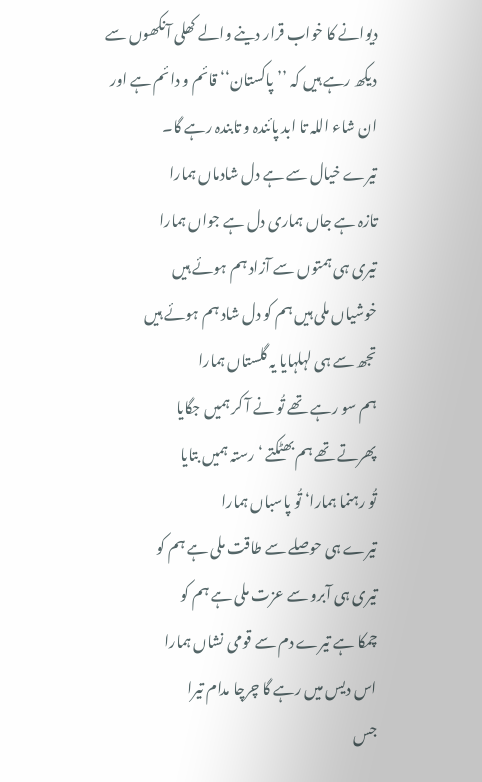دیوانے کا خواب قرار دینے والے کھلی آنکھوں سے دیکھ رہے ہیں کہ ’’پاکستان‘‘ قائم و دائم ہے اور ان شاء اللہ تا ابد پائندہ و تابندہ رہے گا۔
تیرے خیال سے ہے دل شادماں ہمارا
تازہ ہے جاں ہماری دل ہے جواں ہمارا
تیری ہی ہمتوں سے آزاد ہم ہوئے ہیں
خوشیاں ملی ہیں ہم کو دل شاد ہم ہوئے ہیں
تجھ سے ہی لہلہایا یہ گلستاں ہمارا
ہم سو رہے تھے تُو نے آ کر ہمیں جگایا
پھرتے تھے ہم بھٹکتے ‘ رستہ ہمیں بتایا
تُو رہنما ہمارا‘ تُو پاسباں ہمارا
تیرے ہی حوصلے سے طاقت ملی ہے ہم کو
تیری ہی آبرو سے عزت ملی ہے ہم کو
چمکا ہے تیرے دم سے قومی نشاں ہمارا
اس دیس میں رہے گا چرچا مدام تیرا
جس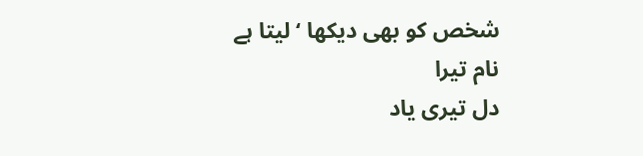شخص کو بھی دیکھا ‘ لیتا ہے نام تیرا
دل تیری یاد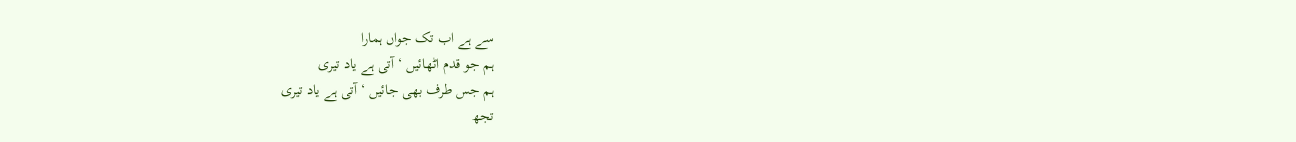سے ہے اب تک جواں ہمارا
ہم جو قدم اٹھائیں ‘ آتی ہے یاد تیری
ہم جس طرف بھی جائیں ‘ آتی ہے یاد تیری
تجھ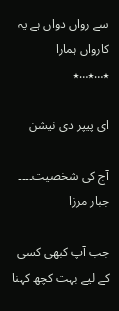سے رواں دواں ہے یہ کارواں ہمارا
٭…٭…٭

ای پیپر دی نیشن

آج کی شخصیت۔۔۔۔ جبار مرزا

جب آپ کبھی کسی کے لیے بہت کچھ کہنا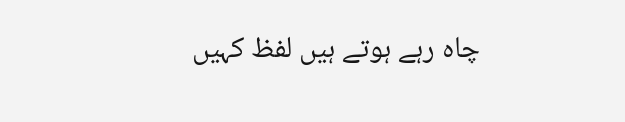چاہ رہے ہوتے ہیں لفظ کہیں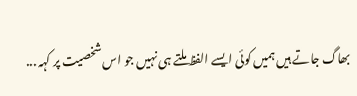بھاگ جاتے ہیں ہمیں کوئی ایسے الفظ ملتے ہی نہیں جو اس شخصیت پر کہہ ...